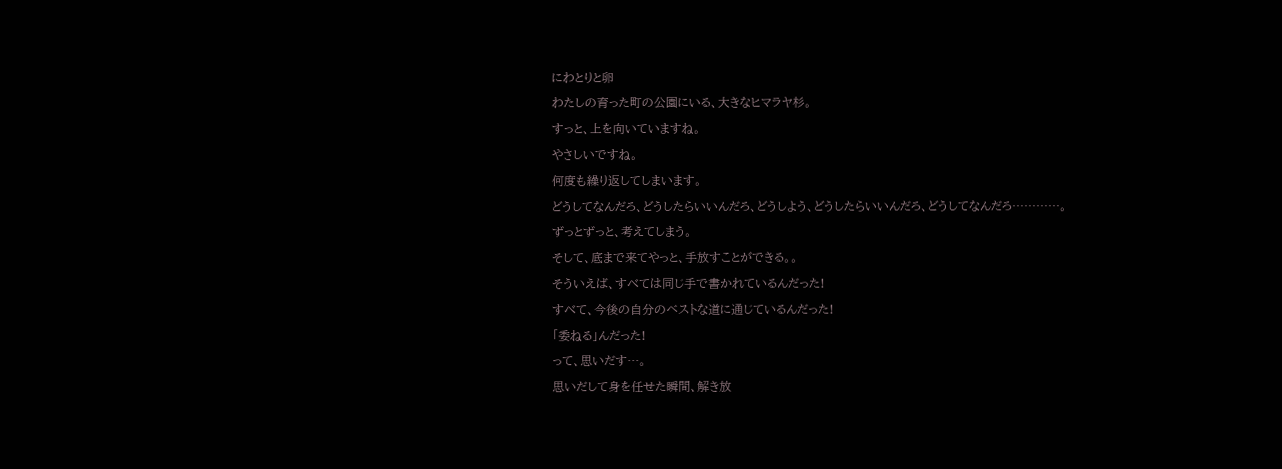にわとりと卵
わたしの育った町の公園にいる、大きなヒマラヤ杉。
すっと、上を向いていますね。
やさしいですね。
何度も繰り返してしまいます。
どうしてなんだろ、どうしたらいいんだろ、どうしよう、どうしたらいいんだろ、どうしてなんだろ…………。
ずっとずっと、考えてしまう。
そして、底まで来てやっと、手放すことができる。。
そういえば、すべては同じ手で書かれているんだった!
すべて、今後の自分のベストな道に通じているんだった!
「委ねる」んだった!
って、思いだす…。
思いだして身を任せた瞬間、解き放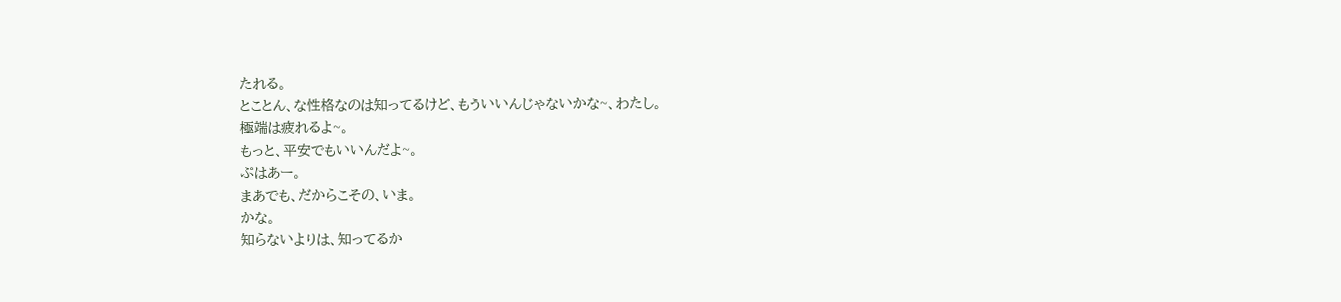たれる。
とことん、な性格なのは知ってるけど、もういいんじゃないかな~、わたし。
極端は疲れるよ~。
もっと、平安でもいいんだよ~。
ぷはあー。
まあでも、だからこその、いま。
かな。
知らないよりは、知ってるか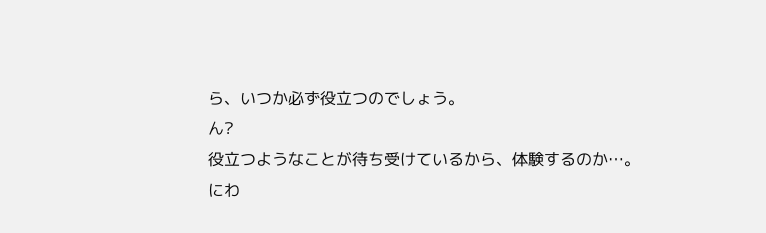ら、いつか必ず役立つのでしょう。
ん?
役立つようなことが待ち受けているから、体験するのか…。
にわ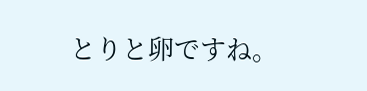とりと卵ですね。